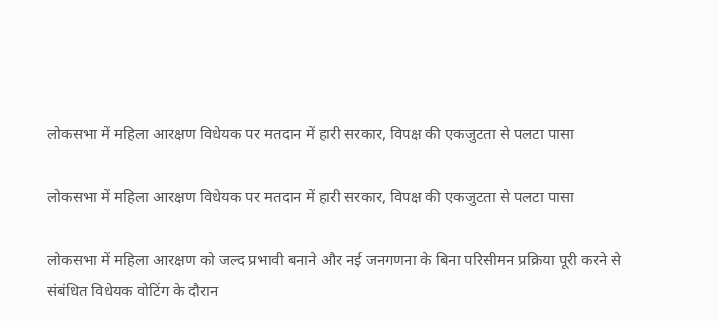लोकसभा में महिला आरक्षण विधेयक पर मतदान में हारी सरकार, विपक्ष की एकजुटता से पलटा पासा

लोकसभा में महिला आरक्षण विधेयक पर मतदान में हारी सरकार, विपक्ष की एकजुटता से पलटा पासा

लोकसभा में महिला आरक्षण को जल्द प्रभावी बनाने और नई जनगणना के बिना परिसीमन प्रक्रिया पूरी करने से संबंधित विधेयक वोटिंग के दौरान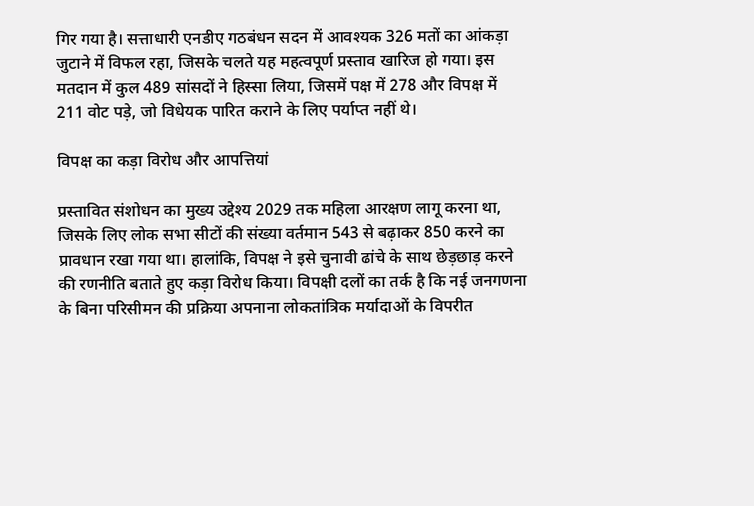गिर गया है। सत्ताधारी एनडीए गठबंधन सदन में आवश्यक 326 मतों का आंकड़ा जुटाने में विफल रहा, जिसके चलते यह महत्वपूर्ण प्रस्ताव खारिज हो गया। इस मतदान में कुल 489 सांसदों ने हिस्सा लिया, जिसमें पक्ष में 278 और विपक्ष में 211 वोट पड़े, जो विधेयक पारित कराने के लिए पर्याप्त नहीं थे।

विपक्ष का कड़ा विरोध और आपत्तियां

प्रस्तावित संशोधन का मुख्य उद्देश्य 2029 तक महिला आरक्षण लागू करना था, जिसके लिए लोक सभा सीटों की संख्या वर्तमान 543 से बढ़ाकर 850 करने का प्रावधान रखा गया था। हालांकि, विपक्ष ने इसे चुनावी ढांचे के साथ छेड़छाड़ करने की रणनीति बताते हुए कड़ा विरोध किया। विपक्षी दलों का तर्क है कि नई जनगणना के बिना परिसीमन की प्रक्रिया अपनाना लोकतांत्रिक मर्यादाओं के विपरीत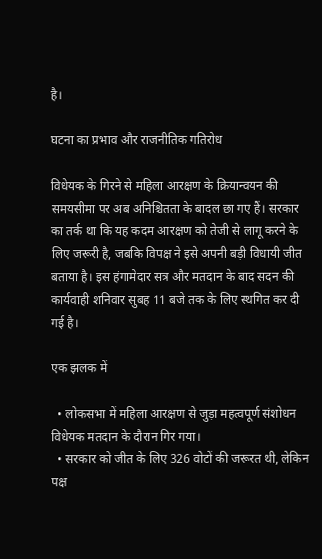है।

घटना का प्रभाव और राजनीतिक गतिरोध

विधेयक के गिरने से महिला आरक्षण के क्रियान्वयन की समयसीमा पर अब अनिश्चितता के बादल छा गए हैं। सरकार का तर्क था कि यह कदम आरक्षण को तेजी से लागू करने के लिए जरूरी है, जबकि विपक्ष ने इसे अपनी बड़ी विधायी जीत बताया है। इस हंगामेदार सत्र और मतदान के बाद सदन की कार्यवाही शनिवार सुबह 11 बजे तक के लिए स्थगित कर दी गई है।

एक झलक में

  • लोकसभा में महिला आरक्षण से जुड़ा महत्वपूर्ण संशोधन विधेयक मतदान के दौरान गिर गया।
  • सरकार को जीत के लिए 326 वोटों की जरूरत थी, लेकिन पक्ष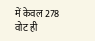में केवल 278 वोट ही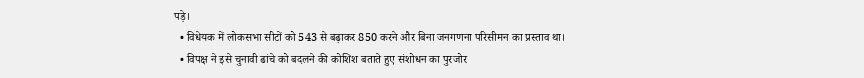पड़े।
  • विधेयक में लोकसभा सीटों को 543 से बढ़ाकर 850 करने और बिना जनगणना परिसीमन का प्रस्ताव था।
  • विपक्ष ने इसे चुनावी ढांचे को बदलने की कोशिश बताते हुए संशोधन का पुरजोर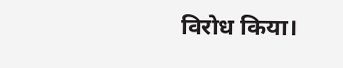विरोध किया।